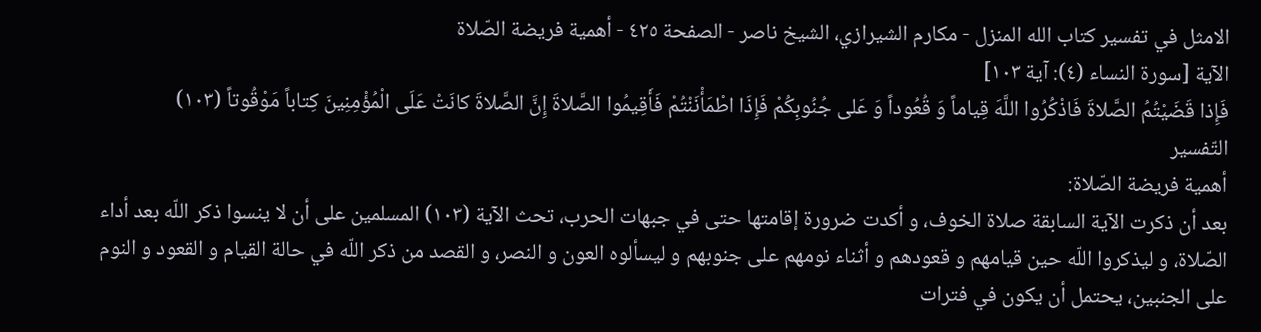الامثل في تفسير كتاب الله المنزل - مكارم الشيرازي، الشيخ ناصر - الصفحة ٤٢٥ - أهمية فريضة الصّلاة
الآية [سورة النساء (٤): آية ١٠٣]
فَإِذا قَضَيْتُمُ الصَّلاةَ فَاذْكُرُوا اللَّهَ قِياماً وَ قُعُوداً وَ عَلى جُنُوبِكُمْ فَإِذَا اطْمَأْنَنْتُمْ فَأَقِيمُوا الصَّلاةَ إِنَّ الصَّلاةَ كانَتْ عَلَى الْمُؤْمِنِينَ كِتاباً مَوْقُوتاً (١٠٣)
التّفسير
أهمية فريضة الصّلاة:
بعد أن ذكرت الآية السابقة صلاة الخوف، و أكدت ضرورة إقامتها حتى في جبهات الحرب، تحث الآية (١٠٣) المسلمين على أن لا ينسوا ذكر اللّه بعد أداء الصّلاة، و ليذكروا اللّه حين قيامهم و قعودهم و أثناء نومهم على جنوبهم و ليسألوه العون و النصر، و القصد من ذكر اللّه في حالة القيام و القعود و النوم على الجنبين، يحتمل أن يكون في فترات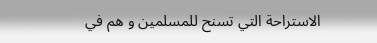الاستراحة التي تسنح للمسلمين و هم في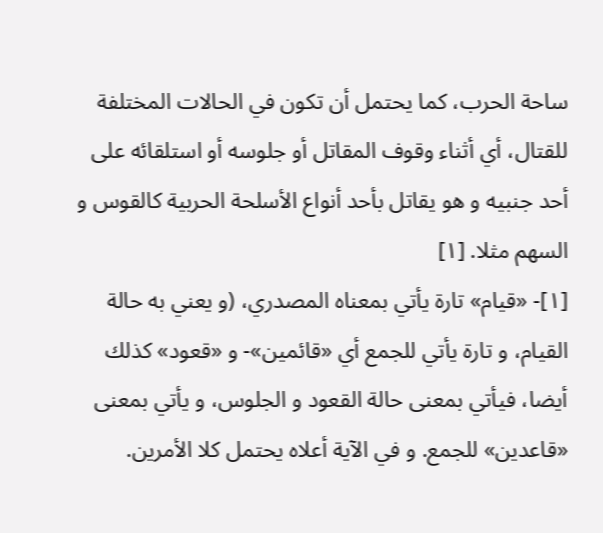ساحة الحرب، كما يحتمل أن تكون في الحالات المختلفة للقتال، أي أثناء وقوف المقاتل أو جلوسه أو استلقائه على أحد جنبيه و هو يقاتل بأحد أنواع الأسلحة الحربية كالقوس و السهم مثلا. [١]
[١]- «قيام» تارة يأتي بمعناه المصدري، (و يعني به حالة القيام، و تارة يأتي للجمع أي «قائمين»- و «قعود» كذلك أيضا، فيأتي بمعنى حالة القعود و الجلوس، و يأتي بمعنى «قاعدين» للجمع. و في الآية أعلاه يحتمل كلا الأمرين.